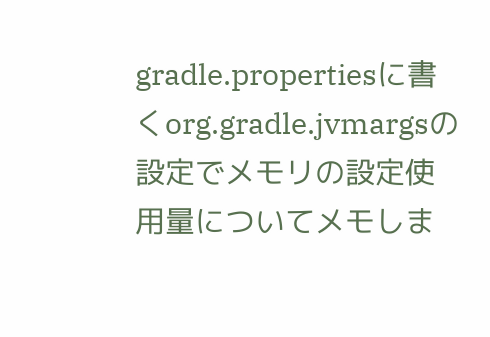gradle.propertiesに書くorg.gradle.jvmargsの設定でメモリの設定使用量についてメモしま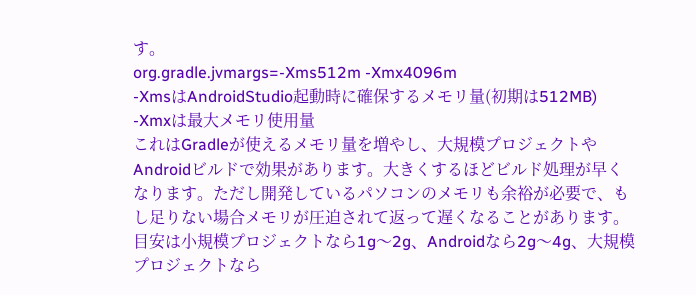す。
org.gradle.jvmargs=-Xms512m -Xmx4096m
-XmsはAndroidStudio起動時に確保するメモリ量(初期は512MB)
-Xmxは最大メモリ使用量
これはGradleが使えるメモリ量を増やし、大規模プロジェクトやAndroidビルドで効果があります。大きくするほどビルド処理が早くなります。ただし開発しているパソコンのメモリも余裕が必要で、もし足りない場合メモリが圧迫されて返って遅くなることがあります。
目安は小規模プロジェクトなら1g〜2g、Androidなら2g〜4g、大規模プロジェクトなら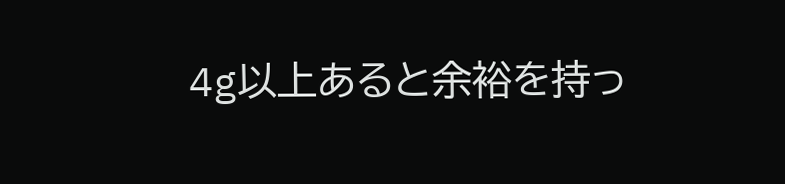4g以上あると余裕を持っ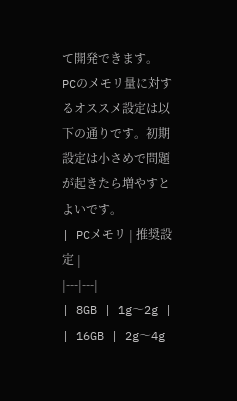て開発できます。
PCのメモリ量に対するオススメ設定は以下の通りです。初期設定は小さめで問題が起きたら増やすとよいです。
| PCメモリ | 推奨設定 |
|---|---|
| 8GB | 1g〜2g |
| 16GB | 2g〜4g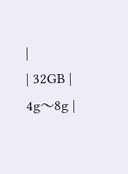|
| 32GB | 4g〜8g |